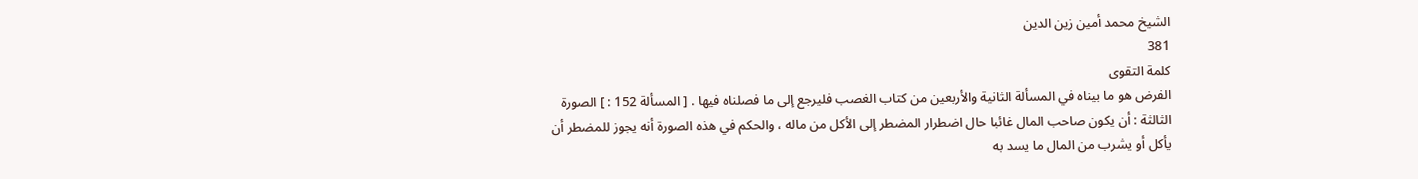الشيخ محمد أمين زين الدين
381
كلمة التقوى
الفرض هو ما بيناه في المسألة الثانية والأربعين من كتاب الغصب فليرجع إلى ما فصلناه فيها . [ المسألة 152 : ] الصورة الثالثة : أن يكون صاحب المال غائبا حال اضطرار المضطر إلى الأكل من ماله ، والحكم في هذه الصورة أنه يجوز للمضطر أن يأكل أو يشرب من المال ما يسد به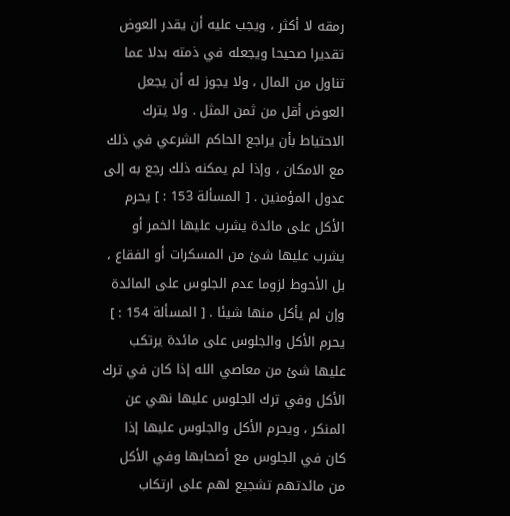رمقه لا أكثر ، ويجب عليه أن يقدر العوض تقديرا صحيحا ويجعله في ذمته بدلا عما تناول من المال ، ولا يجوز له أن يجعل العوض أقل من ثمن المثل . ولا يترك الاحتياط بأن يراجع الحاكم الشرعي في ذلك مع الامكان ، وإذا لم يمكنه ذلك رجع به إلى عدول المؤمنين . [ المسألة 153 : ] يحرم الأكل على مائدة يشرب عليها الخمر أو يشرب عليها شئ من المسكرات أو الفقاع ، بل الأحوط لزوما عدم الجلوس على المائدة وإن لم يأكل منها شيئا . [ المسألة 154 : ] يحرم الأكل والجلوس على مائدة يرتكب عليها شئ من معاصي الله إذا كان في ترك الأكل وفي ترك الجلوس عليها نهي عن المنكر ، ويحرم الأكل والجلوس عليها إذا كان في الجلوس مع أصحابها وفي الأكل من مائدتهم تشجيع لهم على ارتكاب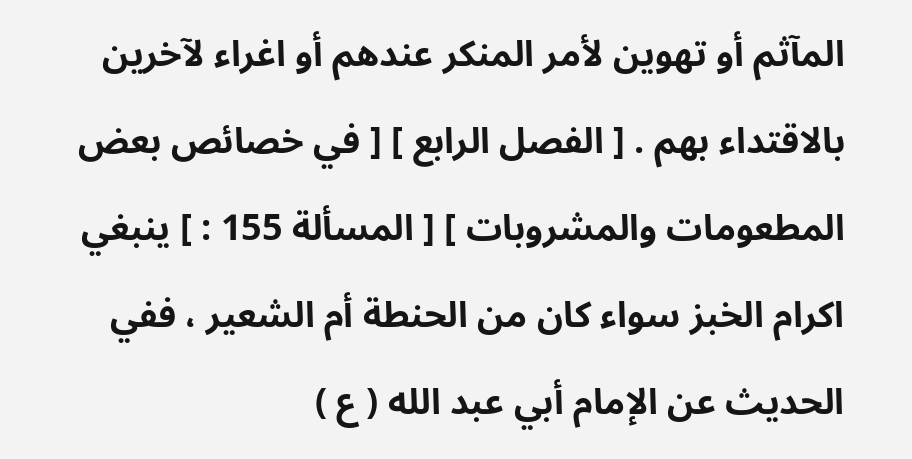المآثم أو تهوين لأمر المنكر عندهم أو اغراء لآخرين بالاقتداء بهم . [ الفصل الرابع ] [ في خصائص بعض المطعومات والمشروبات ] [ المسألة 155 : ] ينبغي اكرام الخبز سواء كان من الحنطة أم الشعير ، ففي الحديث عن الإمام أبي عبد الله ( ع )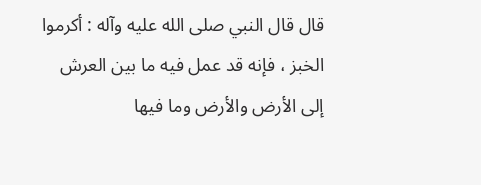قال قال النبي صلى الله عليه وآله : أكرموا الخبز ، فإنه قد عمل فيه ما بين العرش إلى الأرض والأرض وما فيها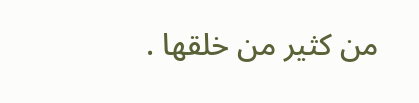من كثير من خلقها .